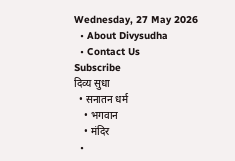Wednesday, 27 May 2026
  • About Divysudha
  • Contact Us
Subscribe
दिव्य सुधा
  • सनातन धर्म
    • भगवान
    • मंदिर
  •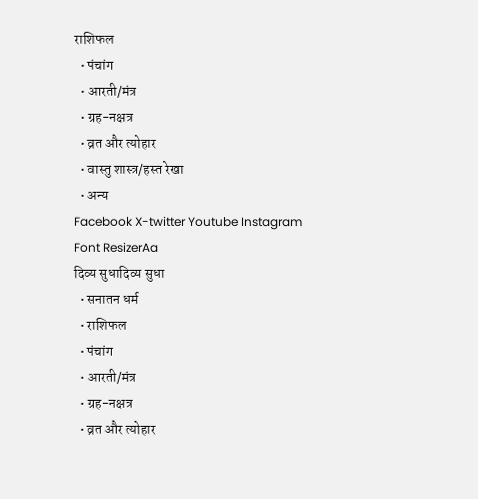राशिफल
  • पंचांग
  • आरती/मंत्र
  • ग्रह-नक्षत्र
  • व्रत और त्योहार
  • वास्तु शास्त्र/हस्त रेखा
  • अन्य
Facebook X-twitter Youtube Instagram
Font ResizerAa
दिव्य सुधादिव्य सुधा
  • सनातन धर्म
  • राशिफल
  • पंचांग
  • आरती/मंत्र
  • ग्रह-नक्षत्र
  • व्रत और त्योहार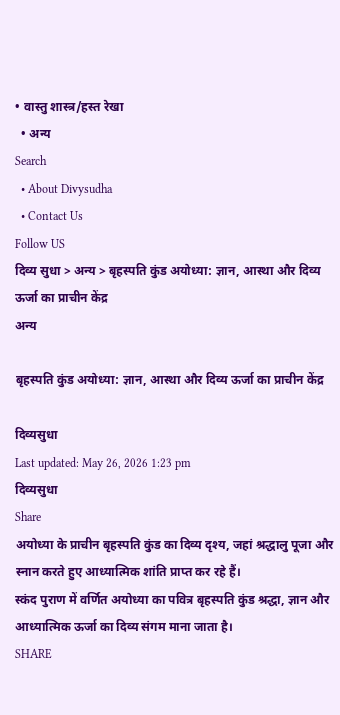• वास्तु शास्त्र/हस्त रेखा
  • अन्य
Search
  • About Divysudha
  • Contact Us
Follow US
दिव्य सुधा > अन्य > बृहस्पति कुंड अयोध्या: ज्ञान, आस्था और दिव्य ऊर्जा का प्राचीन केंद्र
अन्य

बृहस्पति कुंड अयोध्या: ज्ञान, आस्था और दिव्य ऊर्जा का प्राचीन केंद्र

दिव्यसुधा
Last updated: May 26, 2026 1:23 pm
दिव्यसुधा
Share
अयोध्या के प्राचीन बृहस्पति कुंड का दिव्य दृश्य, जहां श्रद्धालु पूजा और स्नान करते हुए आध्यात्मिक शांति प्राप्त कर रहे हैं।
स्कंद पुराण में वर्णित अयोध्या का पवित्र बृहस्पति कुंड श्रद्धा, ज्ञान और आध्यात्मिक ऊर्जा का दिव्य संगम माना जाता है।
SHARE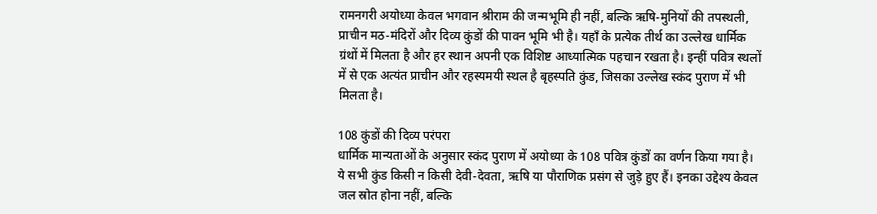रामनगरी अयोध्या केवल भगवान श्रीराम की जन्मभूमि ही नहीं, बल्कि ऋषि-मुनियों की तपस्थली, प्राचीन मठ-मंदिरों और दिव्य कुंडों की पावन भूमि भी है। यहाँ के प्रत्येक तीर्थ का उल्लेख धार्मिक ग्रंथों में मिलता है और हर स्थान अपनी एक विशिष्ट आध्यात्मिक पहचान रखता है। इन्हीं पवित्र स्थलों में से एक अत्यंत प्राचीन और रहस्यमयी स्थल है बृहस्पति कुंड, जिसका उल्लेख स्कंद पुराण में भी मिलता है।

108 कुंडों की दिव्य परंपरा
धार्मिक मान्यताओं के अनुसार स्कंद पुराण में अयोध्या के 108 पवित्र कुंडों का वर्णन किया गया है। ये सभी कुंड किसी न किसी देवी-देवता, ऋषि या पौराणिक प्रसंग से जुड़े हुए हैं। इनका उद्देश्य केवल जल स्रोत होना नहीं, बल्कि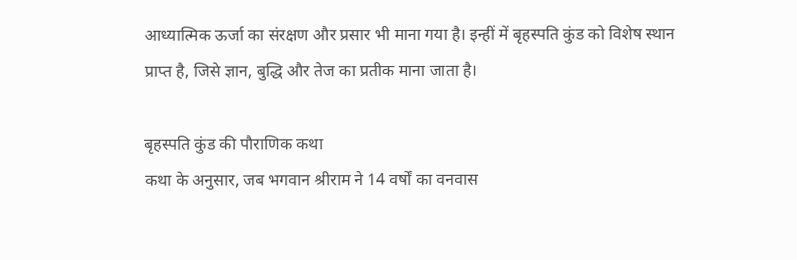आध्यात्मिक ऊर्जा का संरक्षण और प्रसार भी माना गया है। इन्हीं में बृहस्पति कुंड को विशेष स्थान प्राप्त है, जिसे ज्ञान, बुद्धि और तेज का प्रतीक माना जाता है।

बृहस्पति कुंड की पौराणिक कथा
कथा के अनुसार, जब भगवान श्रीराम ने 14 वर्षों का वनवास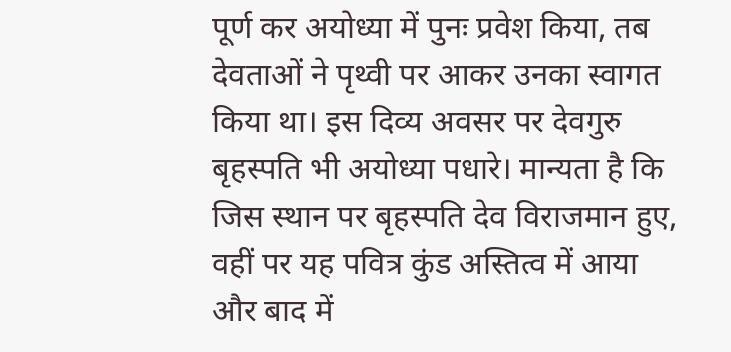पूर्ण कर अयोध्या में पुनः प्रवेश किया, तब देवताओं ने पृथ्वी पर आकर उनका स्वागत किया था। इस दिव्य अवसर पर देवगुरु बृहस्पति भी अयोध्या पधारे। मान्यता है कि जिस स्थान पर बृहस्पति देव विराजमान हुए, वहीं पर यह पवित्र कुंड अस्तित्व में आया और बाद में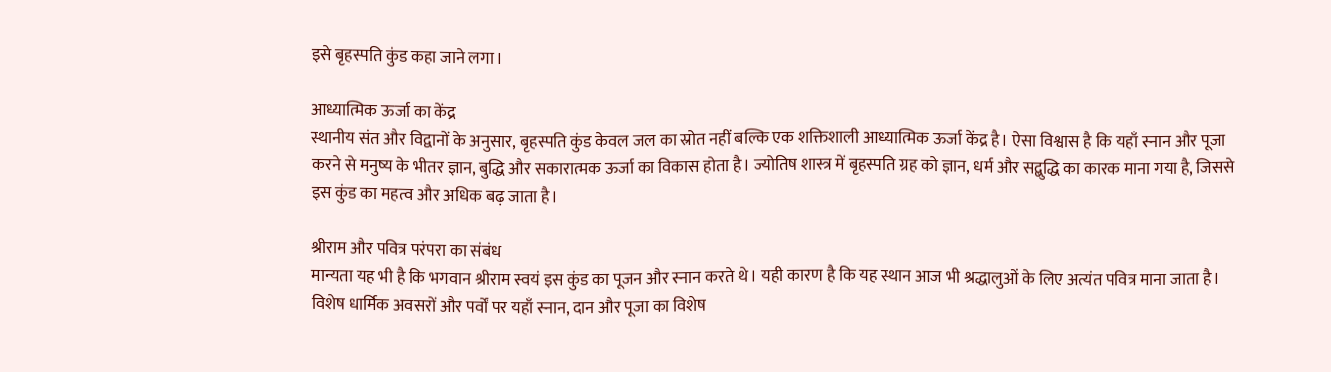इसे बृहस्पति कुंड कहा जाने लगा।

आध्यात्मिक ऊर्जा का केंद्र
स्थानीय संत और विद्वानों के अनुसार, बृहस्पति कुंड केवल जल का स्रोत नहीं बल्कि एक शक्तिशाली आध्यात्मिक ऊर्जा केंद्र है। ऐसा विश्वास है कि यहाँ स्नान और पूजा करने से मनुष्य के भीतर ज्ञान, बुद्धि और सकारात्मक ऊर्जा का विकास होता है। ज्योतिष शास्त्र में बृहस्पति ग्रह को ज्ञान, धर्म और सद्बुद्धि का कारक माना गया है, जिससे इस कुंड का महत्व और अधिक बढ़ जाता है।

श्रीराम और पवित्र परंपरा का संबंध
मान्यता यह भी है कि भगवान श्रीराम स्वयं इस कुंड का पूजन और स्नान करते थे। यही कारण है कि यह स्थान आज भी श्रद्धालुओं के लिए अत्यंत पवित्र माना जाता है। विशेष धार्मिक अवसरों और पर्वों पर यहाँ स्नान, दान और पूजा का विशेष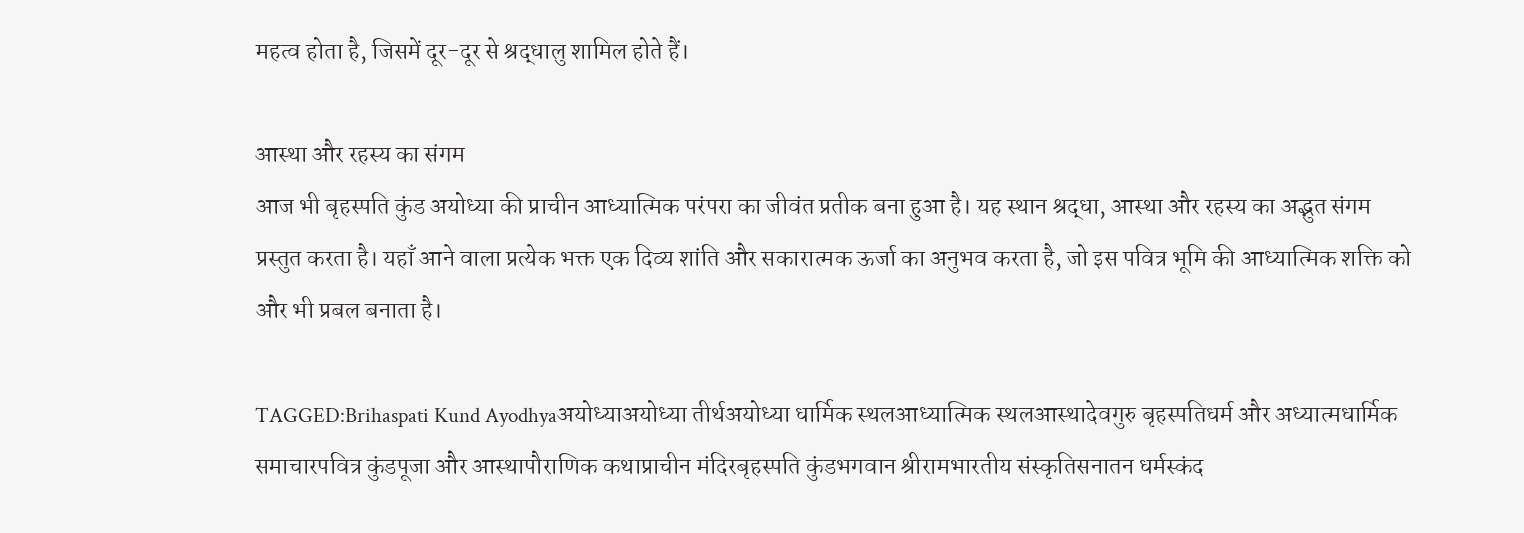महत्व होता है, जिसमें दूर-दूर से श्रद्धालु शामिल होते हैं।

आस्था और रहस्य का संगम
आज भी बृहस्पति कुंड अयोध्या की प्राचीन आध्यात्मिक परंपरा का जीवंत प्रतीक बना हुआ है। यह स्थान श्रद्धा, आस्था और रहस्य का अद्भुत संगम प्रस्तुत करता है। यहाँ आने वाला प्रत्येक भक्त एक दिव्य शांति और सकारात्मक ऊर्जा का अनुभव करता है, जो इस पवित्र भूमि की आध्यात्मिक शक्ति को और भी प्रबल बनाता है।

TAGGED:Brihaspati Kund Ayodhyaअयोध्याअयोध्या तीर्थअयोध्या धार्मिक स्थलआध्यात्मिक स्थलआस्थादेवगुरु बृहस्पतिधर्म और अध्यात्मधार्मिक समाचारपवित्र कुंडपूजा और आस्थापौराणिक कथाप्राचीन मंदिरबृहस्पति कुंडभगवान श्रीरामभारतीय संस्कृतिसनातन धर्मस्कंद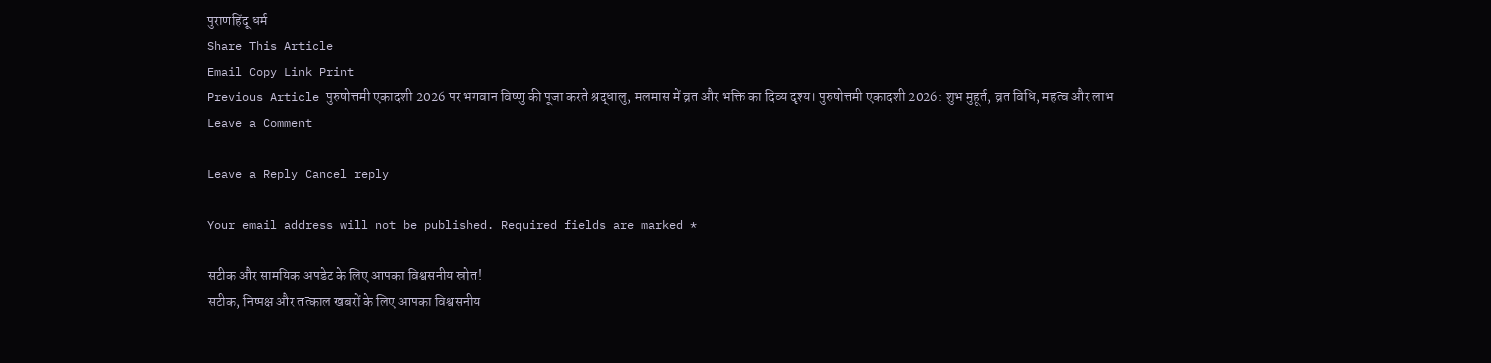पुराणहिंदू धर्म
Share This Article
Email Copy Link Print
Previous Article पुरुषोत्तमी एकादशी 2026 पर भगवान विष्णु की पूजा करते श्रद्धालु, मलमास में व्रत और भक्ति का दिव्य दृश्य। पुरुषोत्तमी एकादशी 2026: शुभ मुहूर्त, व्रत विधि, महत्व और लाभ
Leave a Comment

Leave a Reply Cancel reply

Your email address will not be published. Required fields are marked *

सटीक और सामयिक अपडेट के लिए आपका विश्वसनीय स्रोत!
सटीक, निष्पक्ष और तत्काल खबरों के लिए आपका विश्वसनीय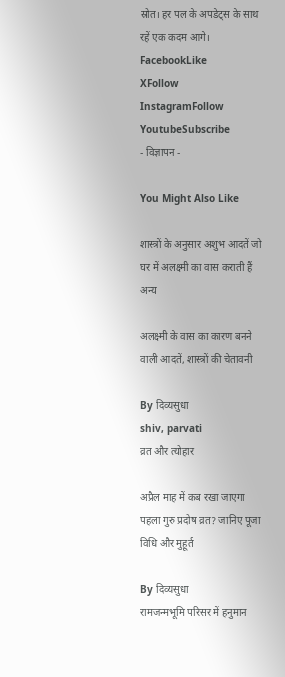स्रोत। हर पल के अपडेट्स के साथ रहें एक कदम आगे।
FacebookLike
XFollow
InstagramFollow
YoutubeSubscribe
- विज्ञापन -

You Might Also Like

शास्त्रों के अनुसार अशुभ आदतें जो घर में अलक्ष्मी का वास कराती हैं
अन्य

अलक्ष्मी के वास का कारण बनने वाली आदतें, शास्त्रों की चेतावनी

By दिव्यसुधा
shiv, parvati
व्रत और त्योहार

अप्रैल माह में कब रखा जाएगा पहला गुरु प्रदोष व्रत? जानिए पूजा विधि और मुहूर्त

By दिव्यसुधा
रामजन्मभूमि परिसर में हनुमान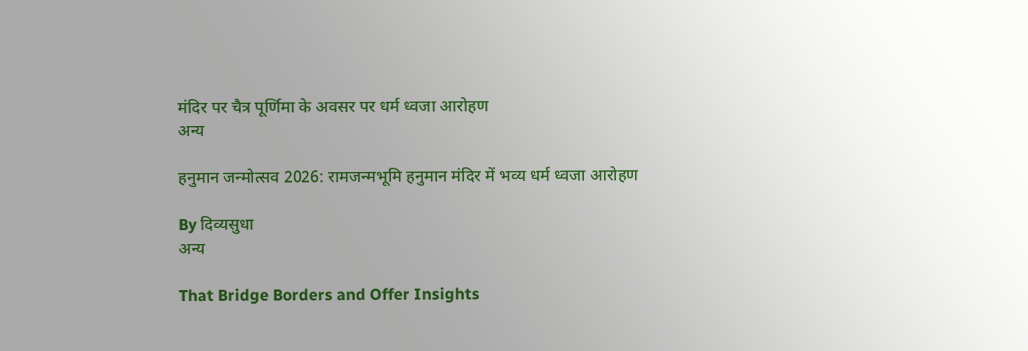मंदिर पर चैत्र पूर्णिमा के अवसर पर धर्म ध्वजा आरोहण
अन्य

हनुमान जन्मोत्सव 2026: रामजन्मभूमि हनुमान मंदिर में भव्य धर्म ध्वजा आरोहण

By दिव्यसुधा
अन्य

That Bridge Borders and Offer Insights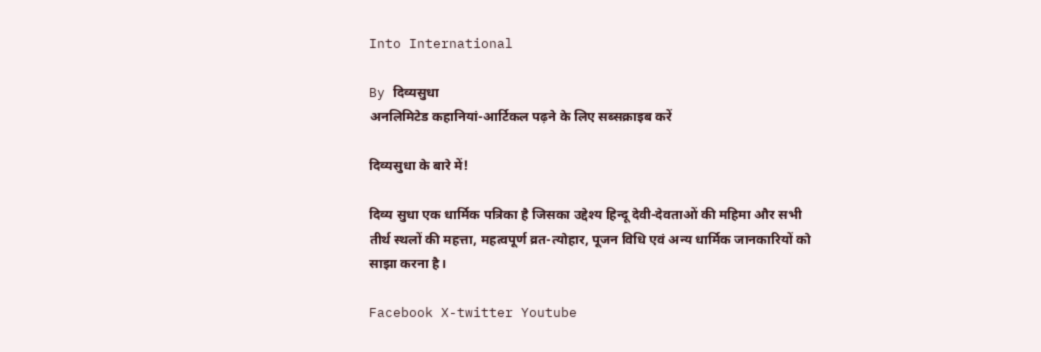Into International

By दिव्यसुधा
अनलिमिटेड कहानियां-आर्टिकल पढ़ने के लिए सब्सक्राइब करें

दिव्यसुधा के बारे में!

दिव्य सुधा एक धार्मिक पत्रिका है जिसका उद्देश्य हिन्दू देवी-देवताओं की महिमा और सभी तीर्थ स्थलों की महत्ता, महत्वपूर्ण व्रत-त्योहार, पूजन विधि एवं अन्य धार्मिक जानकारियों को साझा करना है।

Facebook X-twitter Youtube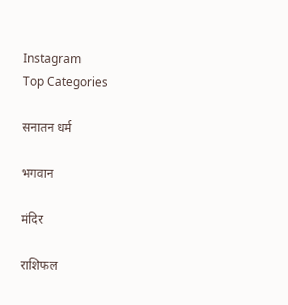Instagram
Top Categories

सनातन धर्म

भगवान

मंदिर

राशिफल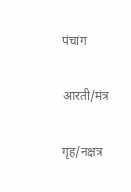पंचांग

आरती/मंत्र

गृह/नक्षत्र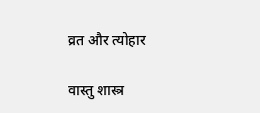व्रत और त्योहार

वास्तु शास्त्र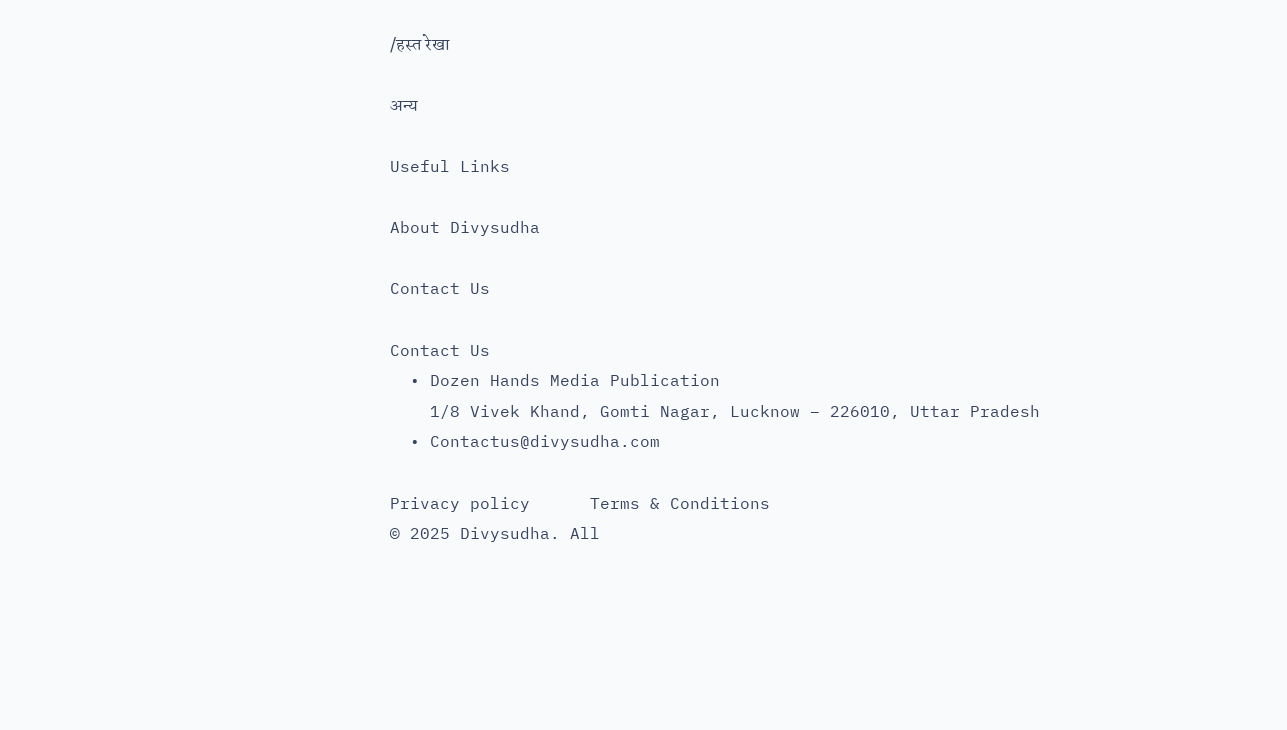/हस्त रेखा

अन्य

Useful Links

About Divysudha

Contact Us

Contact Us
  • Dozen Hands Media Publication
    1/8 Vivek Khand, Gomti Nagar, Lucknow – 226010, Uttar Pradesh
  • Contactus@divysudha.com

Privacy policy      Terms & Conditions
© 2025 Divysudha. All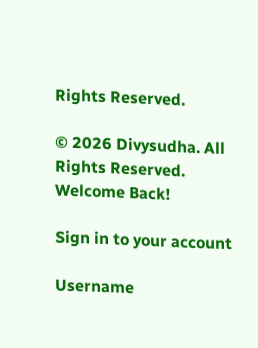Rights Reserved.

© 2026 Divysudha. All Rights Reserved.
Welcome Back!

Sign in to your account

Username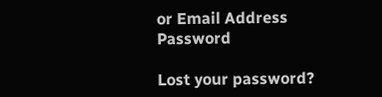or Email Address
Password

Lost your password?